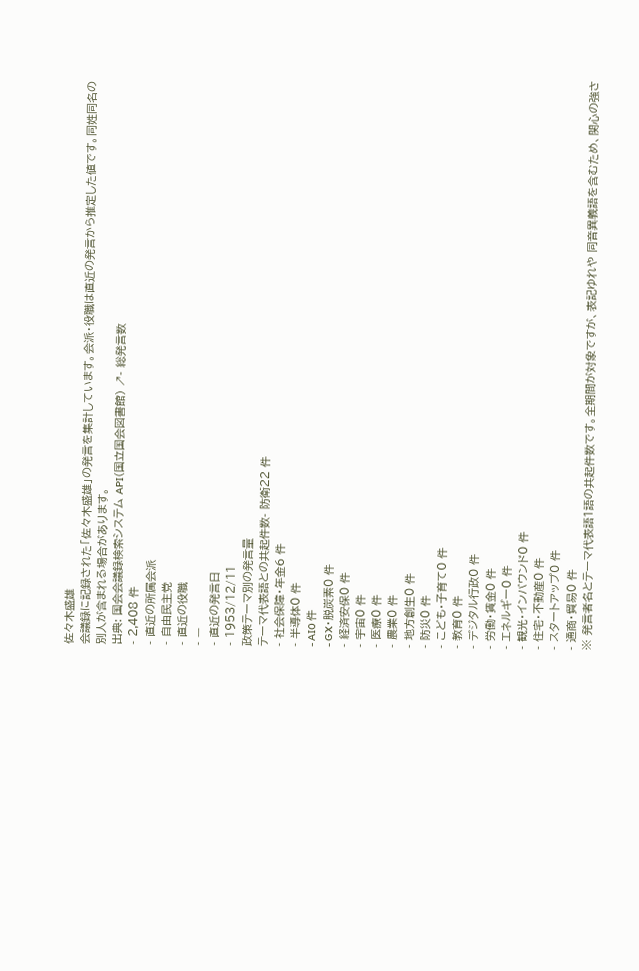佐々木盛雄
会議録に記録された「佐々木盛雄」の発言を集計しています。会派・役職は直近の発言から推定した値です。同姓同名の別人が含まれる場合があります。
出典: 国会会議録検索システム API(国立国会図書館) ↗- 総発言数
- 2,408 件
- 直近の所属会派
- 自由民主党
- 直近の役職
- —
- 直近の発言日
- 1953/12/11
政策テーマ別の発言量
テーマ代表語との共起件数- 防衛22 件
- 社会保障・年金6 件
- 半導体0 件
- AI0 件
- GX・脱炭素0 件
- 経済安保0 件
- 宇宙0 件
- 医療0 件
- 農業0 件
- 地方創生0 件
- 防災0 件
- こども・子育て0 件
- 教育0 件
- デジタル行政0 件
- 労働・賃金0 件
- エネルギー0 件
- 観光・インバウンド0 件
- 住宅・不動産0 件
- スタートアップ0 件
- 通商・貿易0 件
※ 発言者名とテーマ代表語1語の共起件数です。全期間が対象ですが、表記ゆれや 同音異義語を含むため、関心の強さ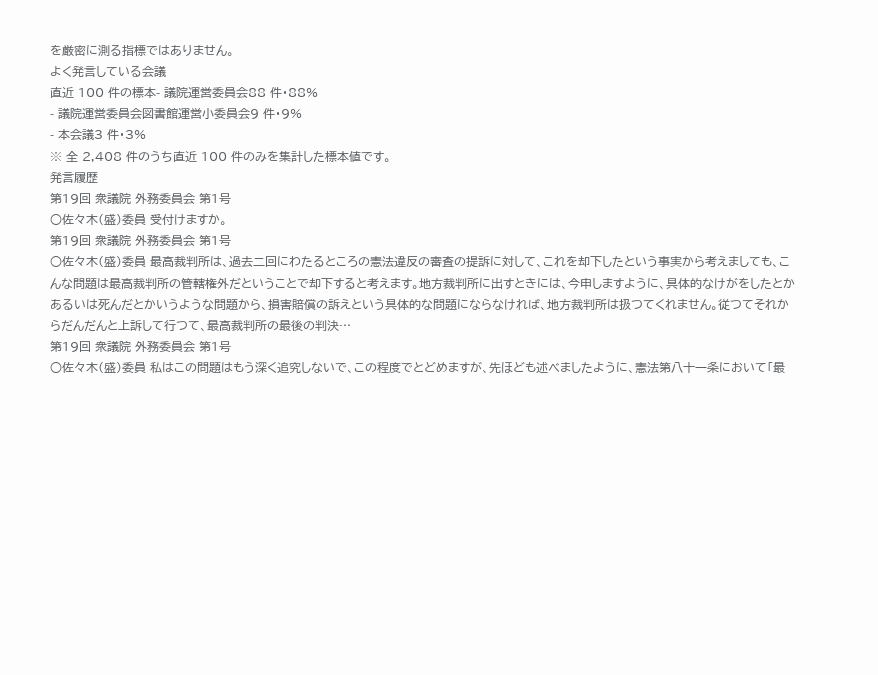を厳密に測る指標ではありません。
よく発言している会議
直近 100 件の標本- 議院運営委員会88 件・88%
- 議院運営委員会図書館運営小委員会9 件・9%
- 本会議3 件・3%
※ 全 2,408 件のうち直近 100 件のみを集計した標本値です。
発言履歴
第19回 衆議院 外務委員会 第1号
○佐々木(盛)委員 受付けますか。
第19回 衆議院 外務委員会 第1号
○佐々木(盛)委員 最高裁判所は、過去二回にわたるところの憲法違反の審査の提訴に対して、これを却下したという事実から考えましても、こんな問題は最高裁判所の管轄権外だということで却下すると考えます。地方裁判所に出すときには、今申しますように、具体的なけがをしたとかあるいは死んだとかいうような問題から、損害賠償の訴えという具体的な問題にならなければ、地方裁判所は扱つてくれません。従つてそれからだんだんと上訴して行つて、最高裁判所の最後の判決…
第19回 衆議院 外務委員会 第1号
○佐々木(盛)委員 私はこの問題はもう深く追究しないで、この程度でとどめますが、先ほども述べましたように、憲法第八十一条において「最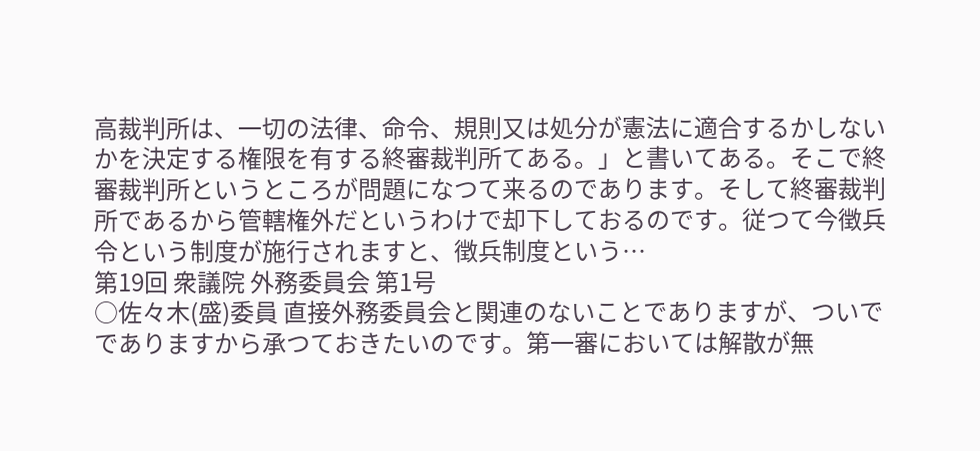高裁判所は、一切の法律、命令、規則又は処分が憲法に適合するかしないかを決定する権限を有する終審裁判所てある。」と書いてある。そこで終審裁判所というところが問題になつて来るのであります。そして終審裁判所であるから管轄権外だというわけで却下しておるのです。従つて今徴兵令という制度が施行されますと、徴兵制度という…
第19回 衆議院 外務委員会 第1号
○佐々木(盛)委員 直接外務委員会と関連のないことでありますが、ついででありますから承つておきたいのです。第一審においては解散が無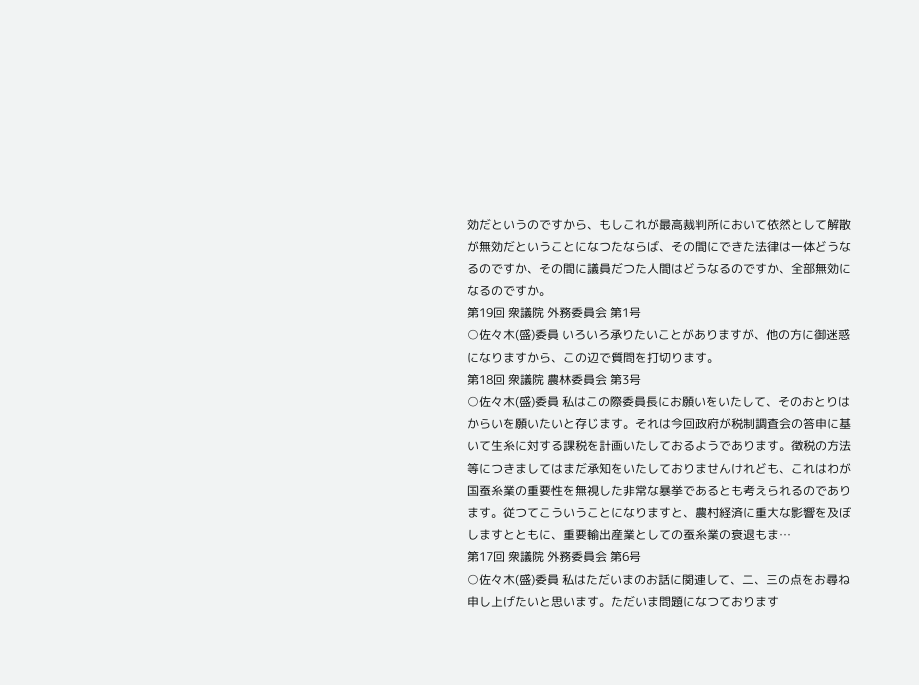効だというのですから、もしこれが最高裁判所において依然として解散が無効だということになつたならば、その間にできた法律は一体どうなるのですか、その間に議員だつた人間はどうなるのですか、全部無効になるのですか。
第19回 衆議院 外務委員会 第1号
○佐々木(盛)委員 いろいろ承りたいことがありますが、他の方に御迷惑になりますから、この辺で質問を打切ります。
第18回 衆議院 農林委員会 第3号
○佐々木(盛)委員 私はこの際委員長にお願いをいたして、そのおとりはからいを願いたいと存じます。それは今回政府が税制調査会の答申に基いて生糸に対する課税を計画いたしておるようであります。徴税の方法等につきましてはまだ承知をいたしておりませんけれども、これはわが国蚕糸業の重要性を無視した非常な暴挙であるとも考えられるのであります。従つてこういうことになりますと、農村経済に重大な影響を及ぼしますとともに、重要輸出産業としての蚕糸業の衰退もま…
第17回 衆議院 外務委員会 第6号
○佐々木(盛)委員 私はただいまのお話に関連して、二、三の点をお尋ね申し上げたいと思います。ただいま問題になつております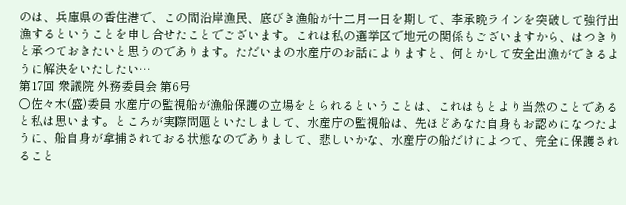のは、兵庫県の香住港で、この間沿岸漁民、底びき漁船が十二月一日を期して、李承晩ラインを突破して強行出漁するということを申し合せたことでございます。これは私の選挙区で地元の関係もございますから、はつきりと承つておきたいと思うのであります。ただいまの水産庁のお話によりますと、何とかして安全出漁ができるように解決をいたしたい…
第17回 衆議院 外務委員会 第6号
○佐々木(盛)委員 水産庁の監視船が漁船保護の立場をとられるということは、これはもとより当然のことであると私は思います。ところが実際問題といたしまして、水産庁の監視船は、先ほどあなた自身もお認めになつたように、船自身が拿捕されておる状態なのでありまして、悲しいかな、水産庁の船だけによつて、完全に保護されること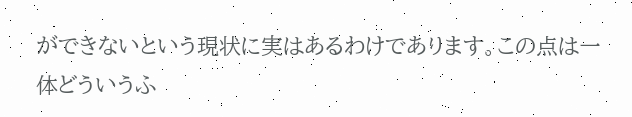ができないという現状に実はあるわけであります。この点は一体どういうふ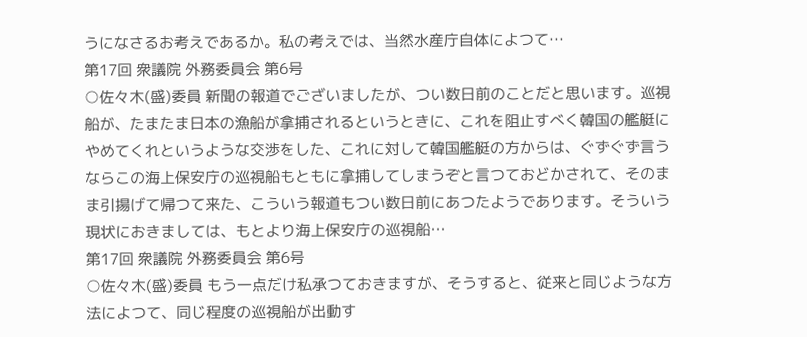うになさるお考えであるか。私の考えでは、当然水産庁自体によつて…
第17回 衆議院 外務委員会 第6号
○佐々木(盛)委員 新聞の報道でございましたが、つい数日前のことだと思います。巡視船が、たまたま日本の漁船が拿捕されるというときに、これを阻止すべく韓国の艦艇にやめてくれというような交渉をした、これに対して韓国艦艇の方からは、ぐずぐず言うならこの海上保安庁の巡視船もともに拿捕してしまうぞと言つておどかされて、そのまま引揚げて帰つて来た、こういう報道もつい数日前にあつたようであります。そういう現状におきましては、もとより海上保安庁の巡視船…
第17回 衆議院 外務委員会 第6号
○佐々木(盛)委員 もう一点だけ私承つておきますが、そうすると、従来と同じような方法によつて、同じ程度の巡視船が出動す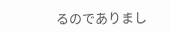るのでありまし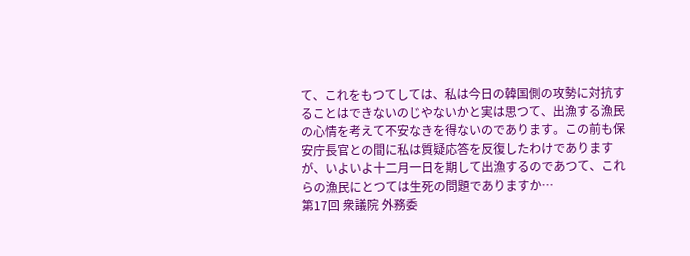て、これをもつてしては、私は今日の韓国側の攻勢に対抗することはできないのじやないかと実は思つて、出漁する漁民の心情を考えて不安なきを得ないのであります。この前も保安庁長官との間に私は質疑応答を反復したわけでありますが、いよいよ十二月一日を期して出漁するのであつて、これらの漁民にとつては生死の問題でありますか…
第17回 衆議院 外務委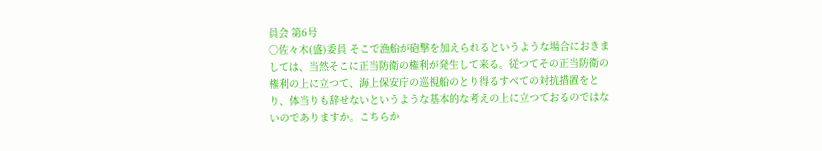員会 第6号
○佐々木(盛)委員 そこで漁船が砲撃を加えられるというような場合におきましては、当然そこに正当防衛の権利が発生して来る。従つてその正当防衛の権利の上に立つて、海上保安庁の巡視船のとり得るすべての対抗措置をとり、体当りも辞せないというような基本的な考えの上に立つておるのではないのでありますか。こちらか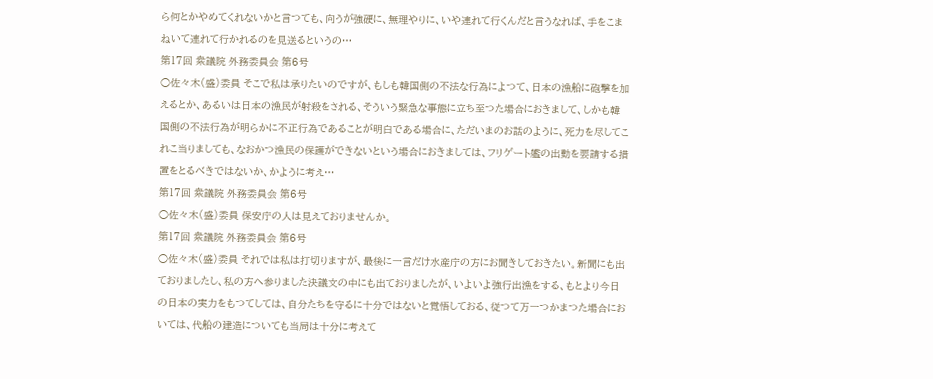ら何とかやめてくれないかと言つても、向うが強硬に、無理やりに、いや連れて行くんだと言うなれば、手をこまねいて連れて行かれるのを見送るというの…
第17回 衆議院 外務委員会 第6号
○佐々木(盛)委員 そこで私は承りたいのですが、もしも韓国側の不法な行為によつて、日本の漁船に砲撃を加えるとか、あるいは日本の漁民が射殺をされる、そういう緊急な事態に立ち至つた場合におきまして、しかも韓国側の不法行為が明らかに不正行為であることが明白である場合に、ただいまのお話のように、死力を尽してこれこ当りましても、なおかつ漁民の保護ができないという場合におきましては、フリゲート艦の出動を要請する措置をとるべきではないか、かように考え…
第17回 衆議院 外務委員会 第6号
○佐々木(盛)委員 保安庁の人は見えておりませんか。
第17回 衆議院 外務委員会 第6号
○佐々木(盛)委員 それでは私は打切りますが、最後に一言だけ水産庁の方にお聞きしておきたい。新聞にも出ておりましたし、私の方へ参りました決議文の中にも出ておりましたが、いよいよ強行出漁をする、もとより今日の日本の実力をもつてしては、自分たちを守るに十分ではないと覚悟しておる、従つて万一つかまつた場合においては、代船の建造についても当局は十分に考えて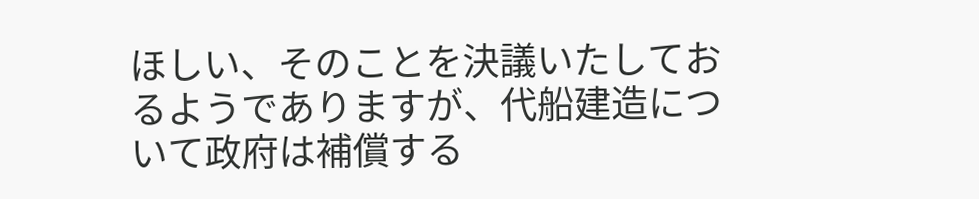ほしい、そのことを決議いたしておるようでありますが、代船建造について政府は補償する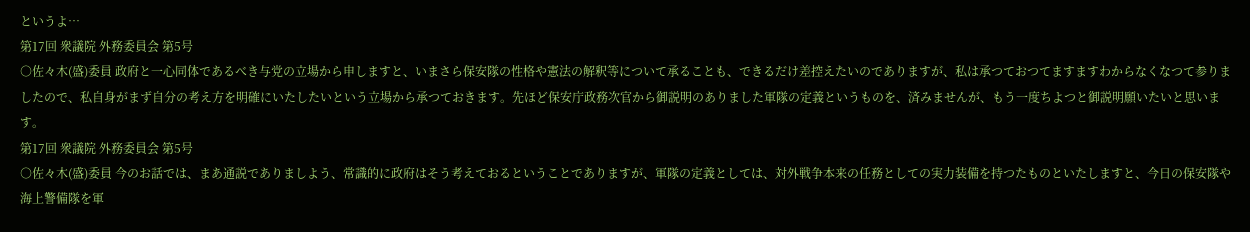というよ…
第17回 衆議院 外務委員会 第5号
○佐々木(盛)委員 政府と一心同体であるべき与党の立場から申しますと、いまさら保安隊の性格や憲法の解釈等について承ることも、できるだけ差控えたいのでありますが、私は承つておつてますますわからなくなつて参りましたので、私自身がまず自分の考え方を明確にいたしたいという立場から承つておきます。先ほど保安庁政務次官から御説明のありました軍隊の定義というものを、済みませんが、もう一度ちよつと御説明願いたいと思います。
第17回 衆議院 外務委員会 第5号
○佐々木(盛)委員 今のお話では、まあ通説でありましよう、常識的に政府はそう考えておるということでありますが、軍隊の定義としては、対外戦争本来の任務としての実力装備を持つたものといたしますと、今日の保安隊や海上警備隊を軍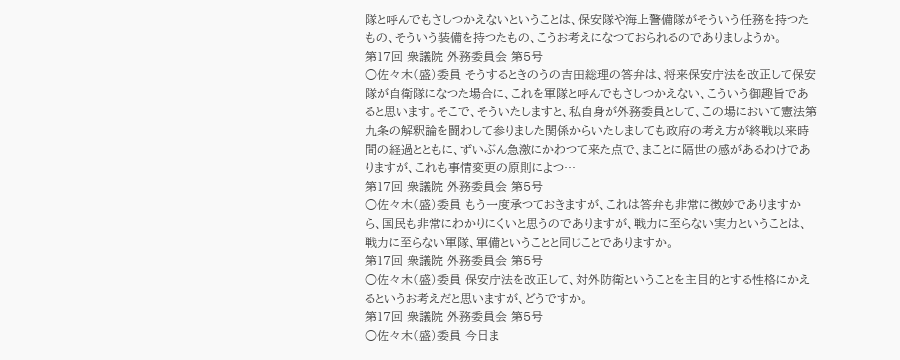隊と呼んでもさしつかえないということは、保安隊や海上警備隊がそういう任務を持つたもの、そういう装備を持つたもの、こうお考えになつておられるのでありましようか。
第17回 衆議院 外務委員会 第5号
○佐々木(盛)委員 そうするときのうの吉田総理の答弁は、将来保安庁法を改正して保安隊が自衛隊になつた場合に、これを軍隊と呼んでもさしつかえない、こういう御趣旨であると思います。そこで、そういたしますと、私自身が外務委員として、この場において憲法第九条の解釈論を闘わして参りました関係からいたしましても政府の考え方が終戦以来時間の経過とともに、ずいぶん急激にかわつて来た点で、まことに隔世の感があるわけでありますが、これも事情変更の原則によつ…
第17回 衆議院 外務委員会 第5号
○佐々木(盛)委員 もう一度承つておきますが、これは答弁も非常に徴妙でありますから、国民も非常にわかりにくいと思うのでありますが、戦力に至らない実力ということは、戦力に至らない軍隊、軍備ということと同じことでありますか。
第17回 衆議院 外務委員会 第5号
○佐々木(盛)委員 保安庁法を改正して、対外防衛ということを主目的とする性格にかえるというお考えだと思いますが、どうですか。
第17回 衆議院 外務委員会 第5号
○佐々木(盛)委員 今日ま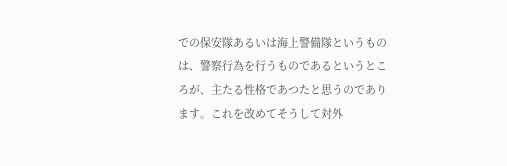での保安隊あるいは海上警備隊というものは、警察行為を行うものであるというところが、主たる性格であつたと思うのであります。これを改めてそうして対外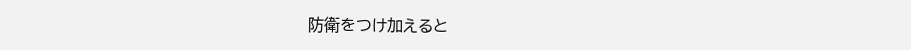防衛をつけ加えると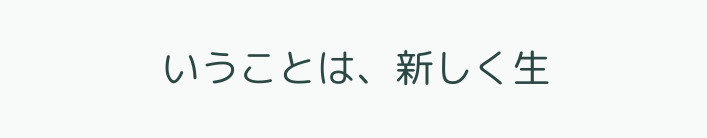いうことは、新しく生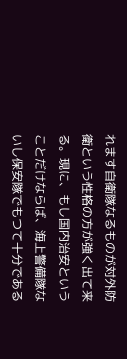れます自衛隊なるものが対外防衛という性格の方が強く出て来る。現に、もし国内治安ということだけならば、海上警備隊ないし保安隊でもつて十分である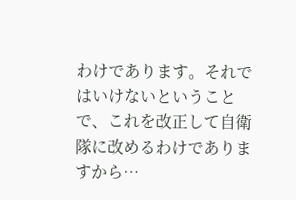わけであります。それではいけないということで、これを改正して自衛隊に改めるわけでありますから…